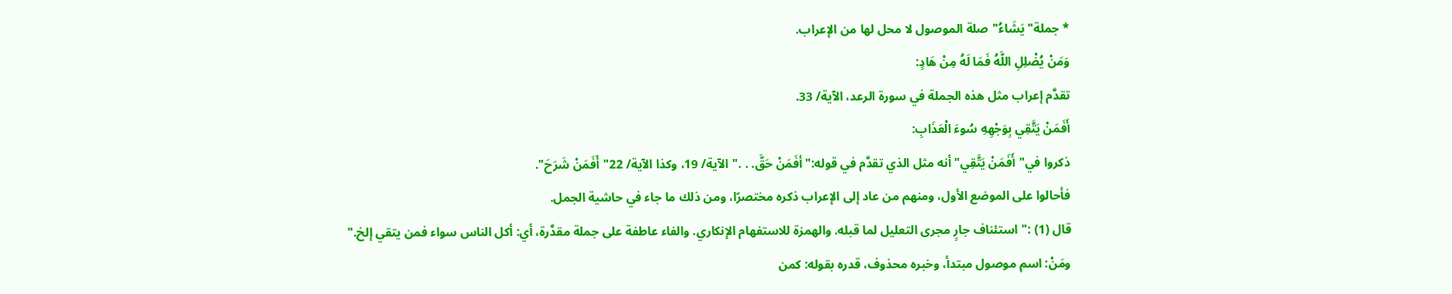* جملة"يَشَاءُ"صلة الموصول لا محل لها من الإعراب.
وَمَنْ يُضْلِلِ اللَّهُ فَمَا لَهُ مِنْ هَادٍ:
تقدَّم إعراب مثل هذه الجملة في سورة الرعد، الآية/ 33.
أَفَمَنْ يَتَّقِي بِوَجْهِهِ سُوءَ الْعَذَابِ:
ذكروا في"أَفَمَنْ يَتَّقِي"أنه مثل الذي تقدَّم في قوله:"أفَمَنْ حَقَّ. . ."الآية/ 19، وكذا الآية/ 22"أَفَمَنْ شَرَحَ".
فأحالوا على الموضع الأول، ومنهم من عاد إلى الإعراب ذكره مختصرًا، ومن ذلك ما جاء في حاشية الجمل.
قال (1) :"استئناف جارٍ مجرى التعليل لما قبله. والهمزة للاستفهام الإنكاري. والفاء عاطفة على جملة مقدَّرة، أي: أكل الناس سواء فمن يتقي إلخ."
ومَنْ: اسم موصول مبتدأ، وخبره محذوف، قدره بقوله: كمن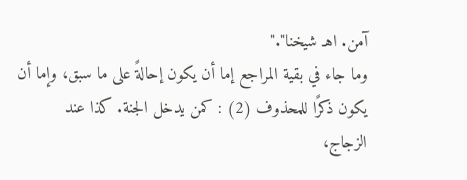آمن. اهـ شيخنا"."
وما جاء في بقية المراجع إما أن يكون إحالةً على ما سبق، وإما أن يكون ذكرًا للمحذوف (2) : كمن يدخل الجنة. كذا عند الزجاج،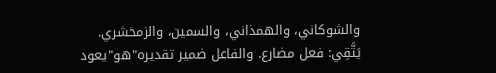والشوكاني، والهمذاني، والسمين، والزمخشري.
يَتَّقِي: فعل مضارع. والفاعل ضمير تقديره"هو"يعود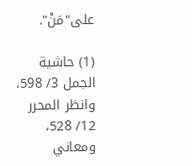على"مَنْ".

(1) حاشية الجمل 3/ 598، وانظر المحرر 12/ 528، ومعاني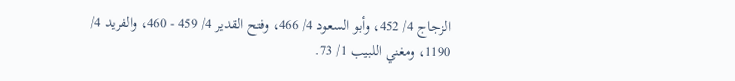الزجاج 4/ 452، وأبو السعود 4/ 466، وفتح القدير 4/ 459 - 460، والفريد 4/ 1190، ومغني اللبيب 1/ 73.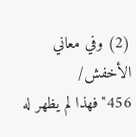(2) وفي معاني الأخفش/ 456"فهذا لم يظهر له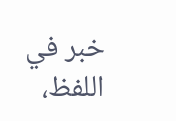خبر في اللفظ،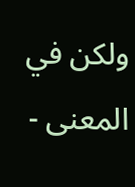ولكن في المعنى -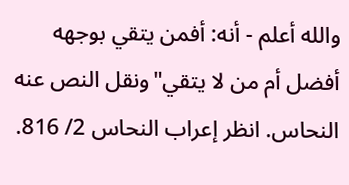والله أعلم - أنه: أفمن يتقي بوجهه أفضل أم من لا يتقي"ونقل النص عنه النحاس. انظر إعراب النحاس 2/ 816.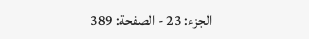الجزء: 23 - الصفحة: 389